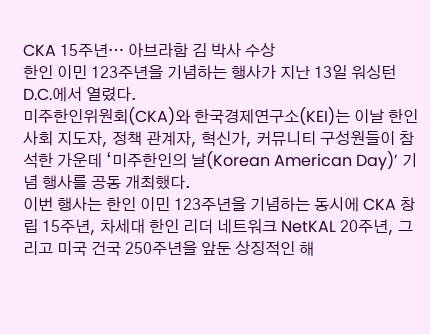CKA 15주년… 아브라함 김 박사 수상
한인 이민 123주년을 기념하는 행사가 지난 13일 워싱턴 D.C.에서 열렸다.
미주한인위원회(CKA)와 한국경제연구소(KEI)는 이날 한인 사회 지도자, 정책 관계자, 혁신가, 커뮤니티 구성원들이 참석한 가운데 ‘미주한인의 날(Korean American Day)’ 기념 행사를 공동 개최했다.
이번 행사는 한인 이민 123주년을 기념하는 동시에 CKA 창립 15주년, 차세대 한인 리더 네트워크 NetKAL 20주년, 그리고 미국 건국 250주년을 앞둔 상징적인 해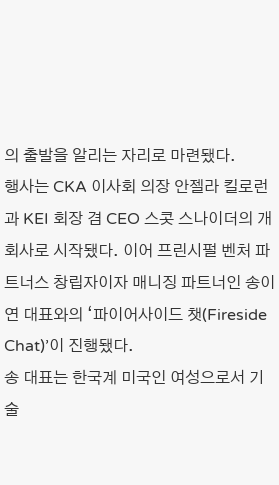의 출발을 알리는 자리로 마련됐다.
행사는 CKA 이사회 의장 안젤라 킬로런과 KEI 회장 겸 CEO 스콧 스나이더의 개회사로 시작됐다. 이어 프린시펄 벤처 파트너스 창립자이자 매니징 파트너인 송이연 대표와의 ‘파이어사이드 챗(Fireside Chat)’이 진행됐다.
송 대표는 한국계 미국인 여성으로서 기술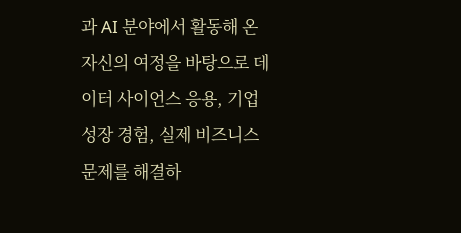과 AI 분야에서 활동해 온 자신의 여정을 바탕으로 데이터 사이언스 응용, 기업 성장 경험, 실제 비즈니스 문제를 해결하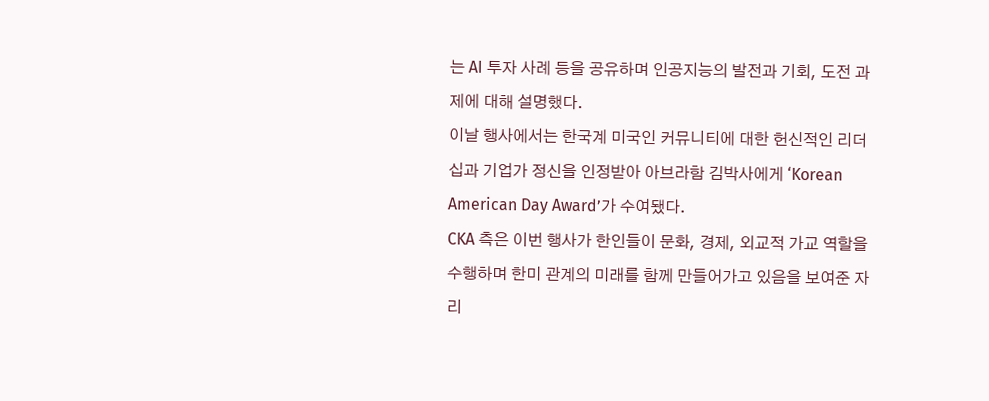는 AI 투자 사례 등을 공유하며 인공지능의 발전과 기회, 도전 과제에 대해 설명했다.
이날 행사에서는 한국계 미국인 커뮤니티에 대한 헌신적인 리더십과 기업가 정신을 인정받아 아브라함 김박사에게 ‘Korean American Day Award’가 수여됐다.
CKA 측은 이번 행사가 한인들이 문화, 경제, 외교적 가교 역할을 수행하며 한미 관계의 미래를 함께 만들어가고 있음을 보여준 자리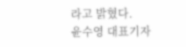라고 밝혔다.
윤수영 대표기자